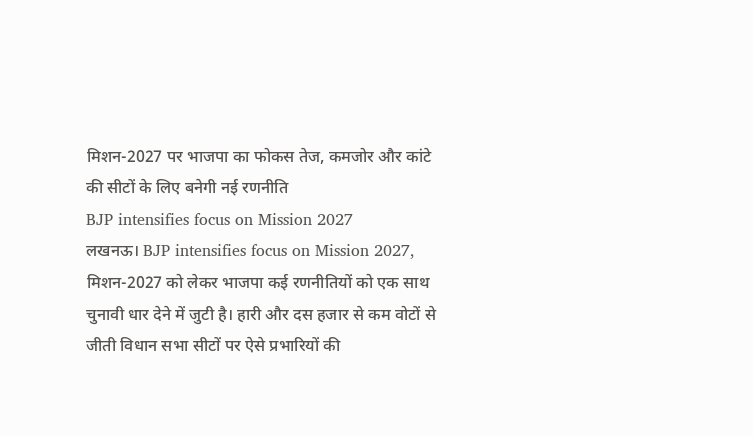मिशन-2027 पर भाजपा का फोकस तेज, कमजोर और कांटे की सीटों के लिए बनेगी नई रणनीति
BJP intensifies focus on Mission 2027
लखनऊ। BJP intensifies focus on Mission 2027, मिशन-2027 को लेकर भाजपा कई रणनीतियों को एक साथ चुनावी धार देने में जुटी है। हारी और दस हजार से कम वोटों से जीती विधान सभा सीटों पर ऐसे प्रभारियों की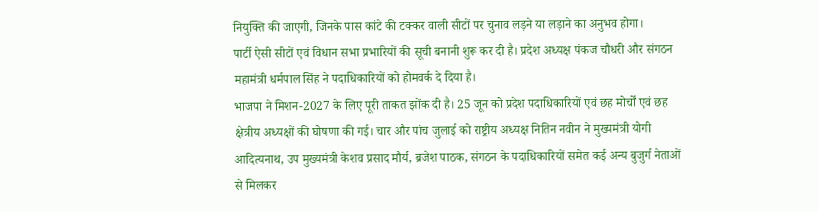नियुक्ति की जाएगी, जिनके पास कांटे की टक्कर वाली सीटों पर चुनाव लड़ने या लड़ाने का अनुभव होगा।
पार्टी ऐसी सीटों एवं विधान सभा प्रभारियों की सूची बनानी शुरू कर दी है। प्रदेश अध्यक्ष पंकज चौधरी और संगठन महामंत्री धर्मपाल सिंह ने पदाधिकारियों को होमवर्क दे दिया है।
भाजपा ने मिशन-2027 के लिए पूरी ताकत झोंक दी है। 25 जून को प्रदेश पदाधिकारियों एवं छह मोर्चों एवं छह क्षेत्रीय अध्यक्षों की घोषणा की गई। चार और पांच जुलाई को राष्ट्रीय अध्यक्ष नितिन नवीन ने मुख्यमंत्री योगी आदित्यनाथ, उप मुख्यमंत्री केशव प्रसाद मौर्य, ब्रजेश पाठक, संगठन के पदाधिकारियों समेत कई अन्य बुजुर्ग नेताओं से मिलकर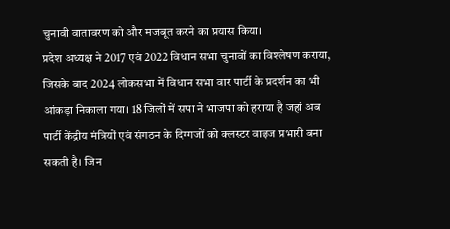चुनावी वातावरण को और मजबूत करने का प्रयास किया।
प्रदेश अध्यक्ष ने 2017 एवं 2022 विधान सभा चुनावों का विश्लेषण कराया, जिसके बाद 2024 लोकसभा में विधान सभा वार पार्टी के प्रदर्शन का भी आंकड़ा निकाला गया। 18 जिलों में सपा ने भाजपा को हराया है जहां अब पार्टी केंद्रीय मंत्रियों एवं संगठन के दिग्गजों को क्लस्टर वाइज प्रभारी बना सकती है। जिन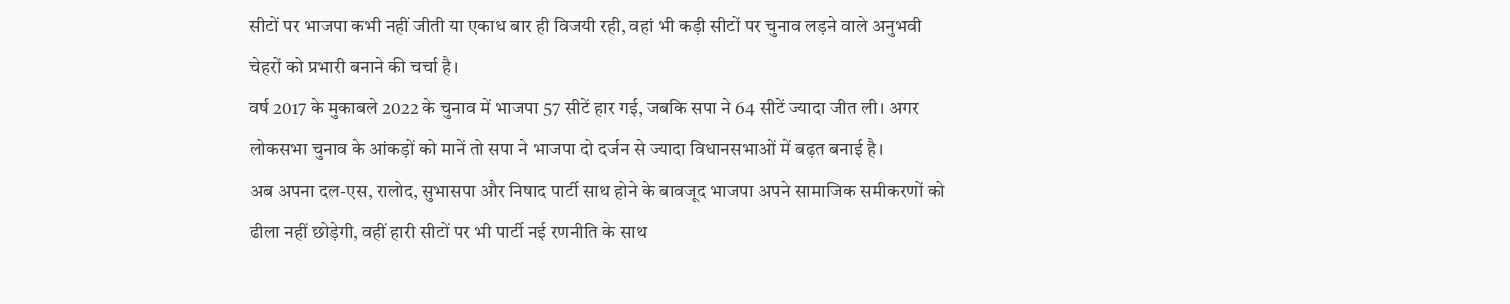सीटों पर भाजपा कभी नहीं जीती या एकाध बार ही विजयी रही, वहां भी कड़ी सीटों पर चुनाव लड़ने वाले अनुभवी चेहरों को प्रभारी बनाने की चर्चा है।
वर्ष 2017 के मुकाबले 2022 के चुनाव में भाजपा 57 सीटें हार गई, जबकि सपा ने 64 सीटें ज्यादा जीत ली। अगर लोकसभा चुनाव के आंकड़ों को मानें तो सपा ने भाजपा दो दर्जन से ज्यादा विधानसभाओं में बढ़त बनाई है।
अब अपना दल-एस, रालोद, सुभासपा और निषाद पार्टी साथ होने के बावजूद भाजपा अपने सामाजिक समीकरणों को ढीला नहीं छोड़ेगी, वहीं हारी सीटों पर भी पार्टी नई रणनीति के साथ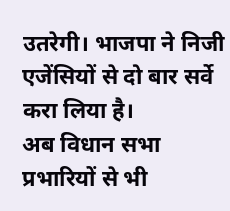उतरेगी। भाजपा ने निजी एजेंसियों से दो बार सर्वे करा लिया है।
अब विधान सभा प्रभारियों से भी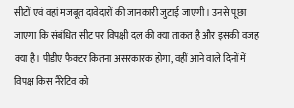सीटों एवं वहां मजबूत दावेदारों की जानकारी जुटाई जाएगी। उनसे पूछा जाएगा कि संबंधित सीट पर विपक्षी दल की क्या ताकत है और इसकी वजह क्या है। पीडीए फैक्टर कितना असरकारक होगा, वहीं आने वाले दिनों में विपक्ष किस नैरेटिव को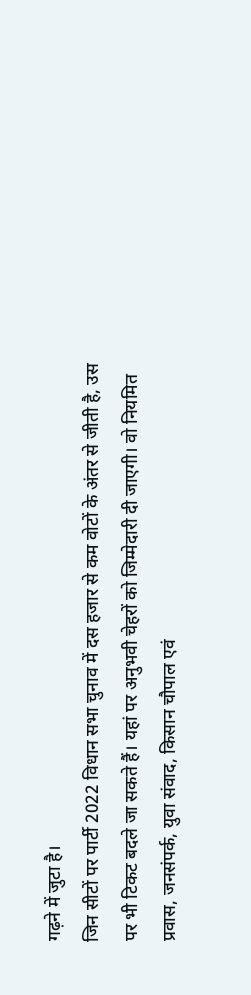गढ़ने में जुटा है।
जिन सीटों पर पार्टी 2022 विधान सभा चुनाव में दस हजार से कम वोटों के अंतर से जीती है, उस पर भी टिकट बदले जा सकते हैं। यहां पर अनुभवी चेहरों को जिम्मेदारी दी जाएगी। वो नियमित प्रवास, जनसंपर्क, युवा संवाद, किसान चौपाल एवं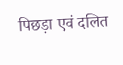पिछड़ा एवं दलित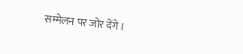सम्मेलन पर जोर देंगे।